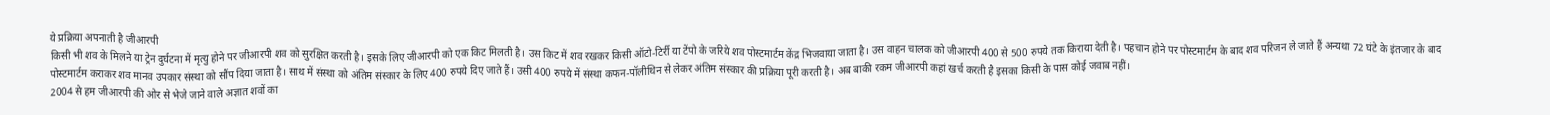ये प्रक्रिया अपनाती है जीआरपी
किसी भी शव के मिलने या ट्रेन दुर्घटना में मृत्यु होने पर जीआरपी शव को सुरक्षित करती है। इसके लिए जीआरपी को एक किट मिलती है। उस किट में शव रखकर किसी ऑटो-टिर्री या टेंपो के जरिये शव पोस्टमार्टम केंद्र भिजवाया जाता है। उस वाहन चालक को जीआरपी 400 से 500 रुपये तक किराया देती है। पहचान होने पर पोस्टमार्टम के बाद शव परिजन ले जाते हैं अन्यथा 72 घंटे के इंतजार के बाद पोस्टमार्टम कराकर शव मानव उपकार संस्था को सौंप दिया जाता है। साथ में संस्था को अंतिम संस्कार के लिए 400 रुपये दिए जाते हैं। उसी 400 रुपये में संस्था कफन-पॉलीथिन से लेकर अंतिम संस्कार की प्रक्रिया पूरी करती है। अब बाकी रकम जीआरपी कहां खर्च करती है इसका किसी के पास कोई जवाब नहीं।
2004 से हम जीआरपी की ओर से भेजे जाने वाले अज्ञात शवों का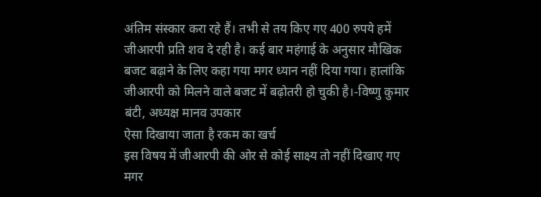अंतिम संस्कार करा रहे हैं। तभी से तय किए गए 400 रुपये हमें जीआरपी प्रति शव दे रही है। कई बार महंगाई के अनुसार मौखिक बजट बढ़ाने के लिए कहा गया मगर ध्यान नहीं दिया गया। हालांकि जीआरपी को मिलने वाले बजट में बढ़ोतरी हो चुकी है।-विष्णु कुमार बंटी, अध्यक्ष मानव उपकार
ऐसा दिखाया जाता है रकम का खर्च
इस विषय में जीआरपी की ओर से कोई साक्ष्य तो नहीं दिखाए गए मगर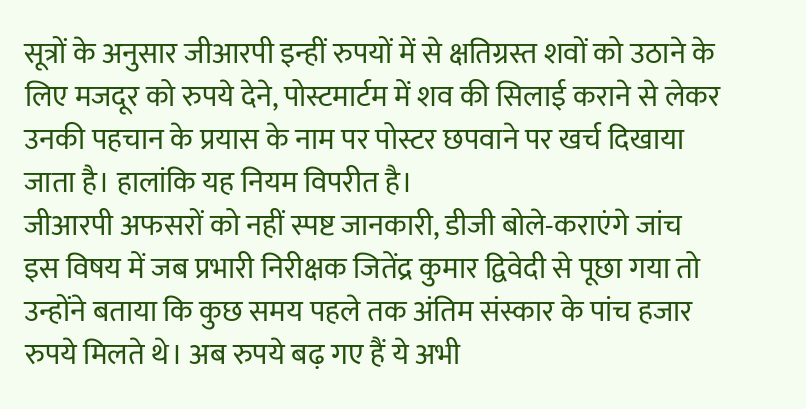सूत्रों के अनुसार जीआरपी इन्हीं रुपयों में से क्षतिग्रस्त शवों को उठाने के लिए मजदूर को रुपये देने, पोस्टमार्टम में शव की सिलाई कराने से लेकर उनकी पहचान के प्रयास के नाम पर पोस्टर छपवाने पर खर्च दिखाया जाता है। हालांकि यह नियम विपरीत है।
जीआरपी अफसरों को नहीं स्पष्ट जानकारी, डीजी बोले-कराएंगे जांच
इस विषय में जब प्रभारी निरीक्षक जितेंद्र कुमार द्विवेदी से पूछा गया तो उन्होंने बताया कि कुछ समय पहले तक अंतिम संस्कार के पांच हजार रुपये मिलते थे। अब रुपये बढ़ गए हैं ये अभी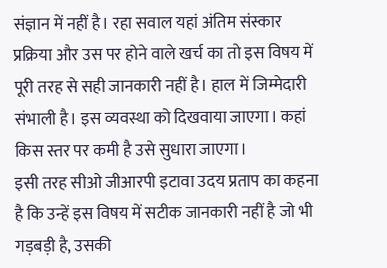संज्ञान में नहीं है। रहा सवाल यहां अंतिम संस्कार प्रक्रिया और उस पर होने वाले खर्च का तो इस विषय में पूरी तरह से सही जानकारी नहीं है। हाल में जिम्मेदारी संभाली है। इस व्यवस्था को दिखवाया जाएगा। कहां किस स्तर पर कमी है उसे सुधारा जाएगा।
इसी तरह सीओ जीआरपी इटावा उदय प्रताप का कहना है कि उन्हें इस विषय में सटीक जानकारी नहीं है जो भी गड़बड़ी है, उसकी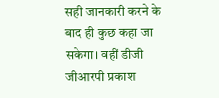सही जानकारी करने के बाद ही कुछ कहा जा सकेगा। वहीं डीजी जीआरपी प्रकाश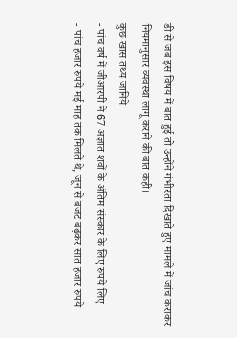डी से जब इस विषय में बात हुई तो उन्होंने गंभीरता दिखाते हुए मामले में जांच कराकर नियमानुसार व्यवस्था लागू कराने की बात कही।
कुछ खास तथ्य जानिये
- पांच वर्ष में जीआरपी ने 67 अज्ञात शवों के अंतिम संस्कार के लिए रुपये लिए
- पांच हजार रुपये मई माह तक मिलते थे, जून से बजट बढ़कर सात हजार रुपये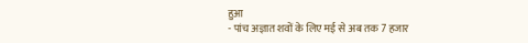हुआ
- पांच अज्ञात शवों के लिए मई से अब तक 7 हजार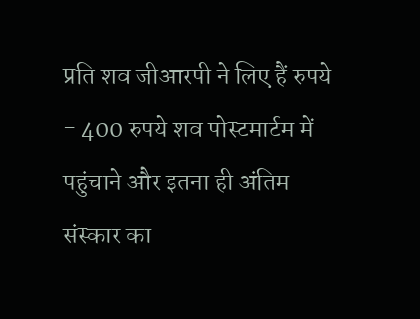प्रति शव जीआरपी ने लिए हैं रुपये
- 400 रुपये शव पोस्टमार्टम में पहुंचाने और इतना ही अंतिम संस्कार का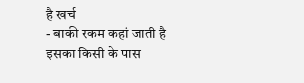है खर्च
- बाकी रकम कहां जाती है इसका किसी के पास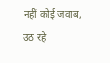नहीं कोई जवाब, उठ रहे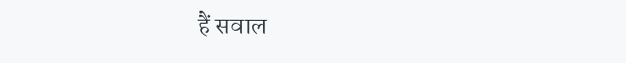हैं सवाल